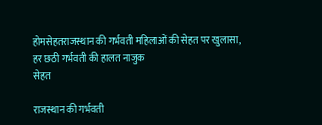होमसेहतराजस्थान की गर्भवती महिलाओं की सेहत पर खुलासा, हर छठी गर्भवती की हालत नाजुक
सेहत

राजस्थान की गर्भवती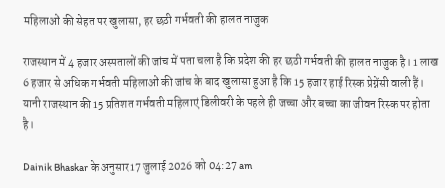महिलाओं की सेहत पर खुलासा, हर छठी गर्भवती की हालत नाजुक

राजस्थान में 4 हजार अस्पतालों की जांच में पता चला है कि प्रदेश की हर छठी गर्भवती की हालत नाजुक है। 1 लाख 6 हजार से अधिक गर्भवती महिलाओं की जांच के बाद खुलासा हुआ है कि 15 हजार हाई रिस्क प्रेग्नेंसी वाली हैं। यानी राजस्थान की 15 प्रतिशत गर्भवती महिलाएं डिलीवरी के पहले ही जच्चा और बच्चा का जीवन रिस्क पर होता है।

Dainik Bhaskar के अनुसार17 जुलाई 2026 को 04:27 am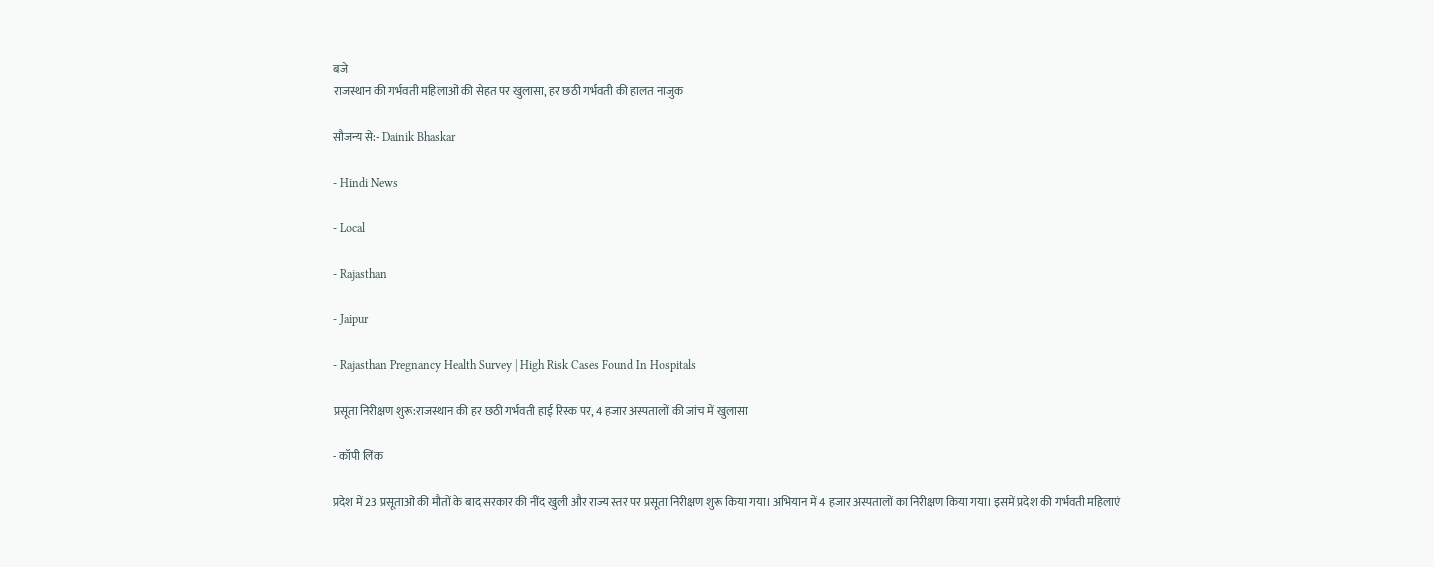बजे
राजस्थान की गर्भवती महिलाओं की सेहत पर खुलासा, हर छठी गर्भवती की हालत नाजुक

सौजन्य से:- Dainik Bhaskar

- Hindi News

- Local

- Rajasthan

- Jaipur

- Rajasthan Pregnancy Health Survey | High Risk Cases Found In Hospitals

प्रसूता निरीक्षण शुरू:राजस्थान की हर छठी गर्भवती हाई रिस्क पर, 4 हजार अस्पतालों की जांच में खुलासा

- कॉपी लिंक

प्रदेश में 23 प्रसूताओं की मौतों के बाद सरकार की नींद खुली और राज्य स्तर पर प्रसूता निरीक्षण शुरू किया गया। अभियान में 4 हजार अस्पतालों का निरीक्षण किया गया। इसमें प्रदेश की गर्भवती महिलाएं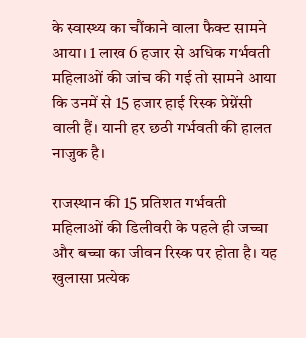के स्वास्थ्य का चौंकाने वाला फैक्ट सामने आया। 1 लाख 6 हजार से अधिक गर्भवती महिलाओं की जांच की गई तो सामने आया कि उनमें से 15 हजार हाई रिस्क प्रेग्नेंसी वाली हैं। यानी हर छठी गर्भवती की हालत नाजुक है।

राजस्थान की 15 प्रतिशत गर्भवती महिलाओं की डिलीवरी के पहले ही जच्चा और बच्चा का जीवन रिस्क पर होता है। यह खुलासा प्रत्येक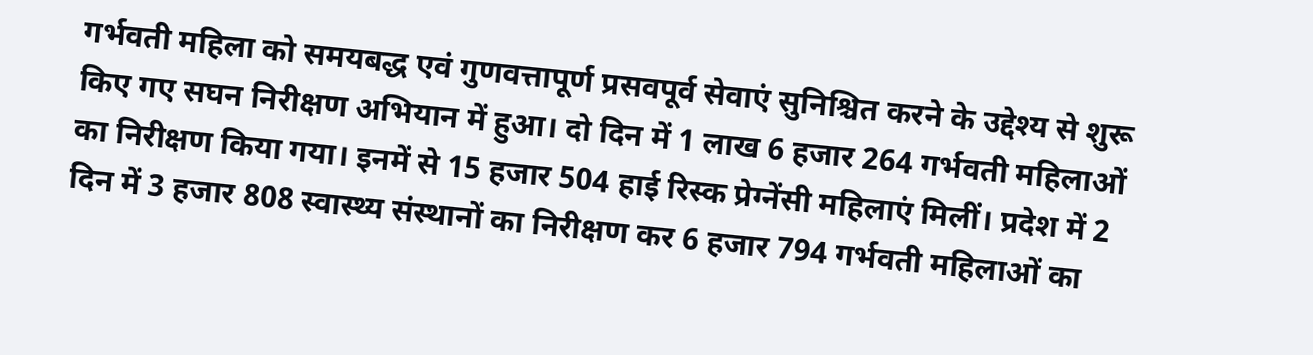गर्भवती महिला को समयबद्ध एवं गुणवत्तापूर्ण प्रसवपूर्व सेवाएं सुनिश्चित करने के उद्देश्य से शुरू किए गए सघन निरीक्षण अभियान में हुआ। दो दिन में 1 लाख 6 हजार 264 गर्भवती महिलाओं का निरीक्षण किया गया। इनमें से 15 हजार 504 हाई रिस्क प्रेग्नेंसी महिलाएं मिलीं। प्रदेश में 2 दिन में 3 हजार 808 स्वास्थ्य संस्थानों का निरीक्षण कर 6 हजार 794 गर्भवती महिलाओं का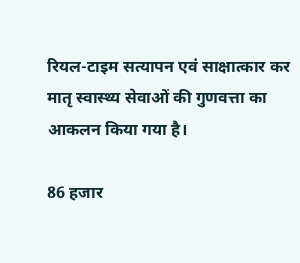रियल-टाइम सत्यापन एवं साक्षात्कार कर मातृ स्वास्थ्य सेवाओं की गुणवत्ता का आकलन किया गया है।

86 हजार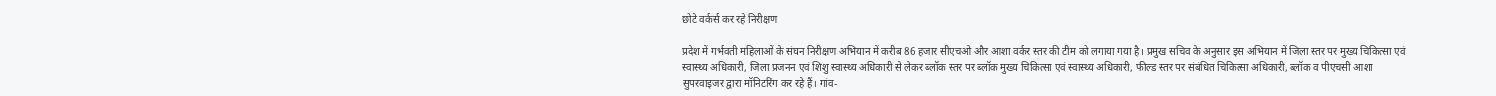छोटे वर्कर्स कर रहे निरीक्षण

प्रदेश में गर्भवती महिलाओं के संघन निरीक्षण अभियान में करीब 86 हजार सीएचओ और आशा वर्कर स्तर की टीम को लगाया गया है। प्रमुख सचिव के अनुसार इस अभियान में जिला स्तर पर मुख्य चिकित्सा एवं स्वास्थ्य अधिकारी, जिला प्रजनन एवं शिशु स्वास्थ्य अधिकारी से लेकर ब्लॉक स्तर पर ब्लॉक मुख्य चिकित्सा एवं स्वास्थ्य अधिकारी, फील्ड स्तर पर संबंधित चिकित्सा अधिकारी, ब्लॉक व पीएचसी आशा सुपरवाइजर द्वारा मॉनिटरिंग कर रहे हैं। गांव-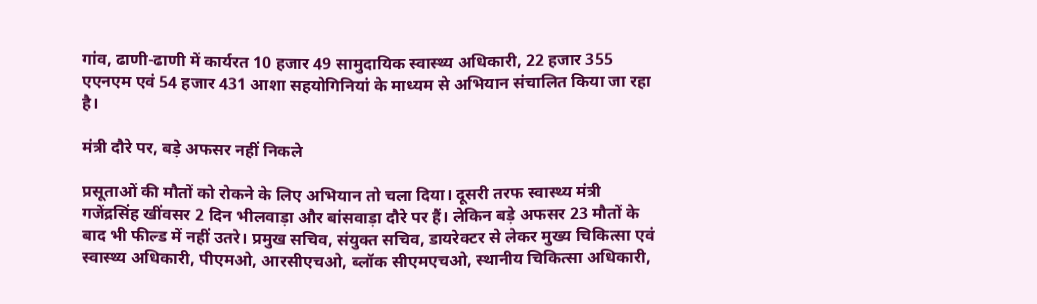गांव, ढाणी-ढाणी में कार्यरत 10 हजार 49 सामुदायिक स्वास्थ्य अधिकारी, 22 हजार 355 एएनएम एवं 54 हजार 431 आशा सहयोगिनियां के माध्यम से अभियान संचालित किया जा रहा है।

मंत्री दौरे पर, बड़े अफसर नहीं निकले

प्रसूताओं की मौतों को रोकने के लिए अभियान तो चला दिया। दूसरी तरफ स्वास्थ्य मंत्री गजेंद्रसिंह खींवसर 2 दिन भीलवाड़ा और बांसवाड़ा दौरे पर हैं। लेकिन बड़े अफसर 23 मौतों के बाद भी फील्ड में नहीं उतरे। प्रमुख सचिव, संयुक्त सचिव, डायरेक्टर से लेकर मुख्य चिकित्सा एवं स्वास्थ्य अधिकारी, पीएमओ, आरसीएचओ, ब्लॉक सीएमएचओ, स्थानीय चिकित्सा अधिकारी,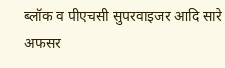ब्लॉक व पीएचसी सुपरवाइजर आदि सारे अफसर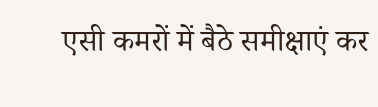एसी कमरों में बैठे समीक्षाएं कर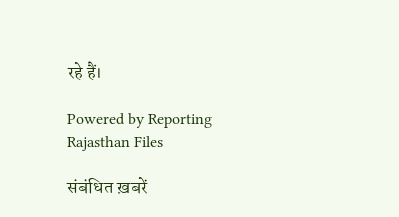रहे हैं।

Powered by Reporting Rajasthan Files

संबंधित ख़बरें